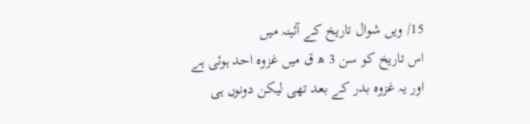15/ ویں شوال تاریخ کے آئینہ میں
اس تاریخ کو سن 3 ھ ق میں غزوہ احد ہوئی ہے اور یہ غزوہ بدر کے بعد تھی لیکن دونوں ہی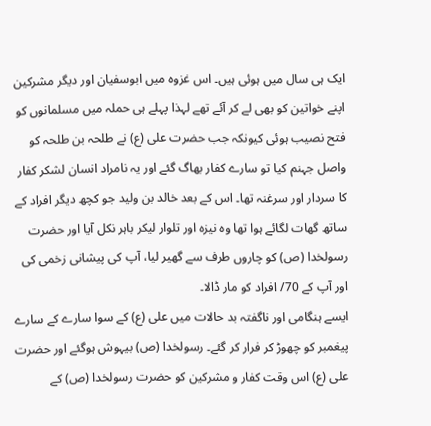ایک ہی سال میں ہوئی ہیں۔ اس غزوہ میں ابوسفیان اور دیگر مشرکین اپنے خواتین کو بھی لے کر آئے تھے لہذا پہلے ہی حملہ میں مسلمانوں کو فتح نصیب ہوئی کیونکہ جب حضرت علی (ع) نے طلحہ بن طلحہ کو واصل جہنم کیا تو سارے کفار بھاگ گئے اور یہ نامراد انسان لشکر کفار کا سردار اور سرغنہ تھا۔ اس کے بعد خالد بن ولید جو کچھ دیگر افراد کے ساتھ گھات لگائے ہوا تھا وہ نیزہ اور تلوار لیکر باہر نکل آیا اور حضرت رسولخدا (ص) کو چاروں طرف سے گھیر لیا، آپ کی پیشانی زخمی کی اور آپ کے 70/ افراد کو مار ڈالا۔
ایسے ہنگامی اور ناگفتہ بد حالات میں علی (ع) کے سوا سارے کے سارے پیغمبر کو چھوڑ کر فرار کر گئے۔ رسولخدا (ص) بیہوش ہوگئے اور حضرت علی (ع) اس وقت کفار و مشرکین کو حضرت رسولخدا (ص) کے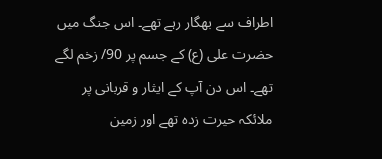اطراف سے بھگار رہے تھے۔ اس جنگ میں حضرت علی (ع) کے جسم پر 90/ زخم لگے تھے۔ اس دن آپ کے ایثار و قربانی پر ملائکہ حیرت زدہ تھے اور زمین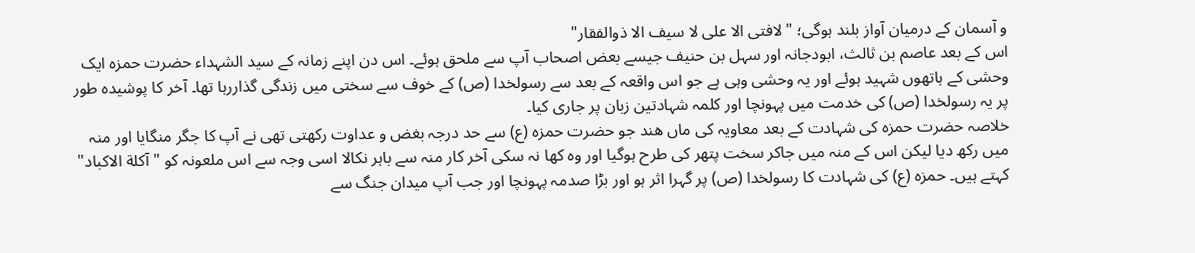و آسمان کے درمیان آواز بلند ہوگی؛ "لافتی الا علی لا سیف الا ذوالفقار"
اس کے بعد عاصم بن ثالث، ابودجانہ اور سہل بن حنیف جیسے بعض اصحاب آپ سے ملحق ہوئے۔ اس دن اپنے زمانہ کے سید الشہداء حضرت حمزہ ایک وحشی کے ہاتھوں شہید ہوئے اور یہ وحشی وہی ہے جو اس واقعہ کے بعد سے رسولخدا (ص) کے خوف سے سختی میں زندگی گذاررہا تھا۔ آخر کا پوشیدہ طور پر یہ رسولخدا (ص) کی خدمت میں پہونچا اور کلمہ شہادتین زبان پر جاری کیا۔
خلاصہ حضرت حمزہ کی شہادت کے بعد معاویہ کی ماں ھند جو حضرت حمزہ (ع) سے حد درجہ بغض و عداوت رکھتی تھی نے آپ کا جگر منگایا اور منہ میں رکھ دیا لیکن اس کے منہ میں جاکر سخت پتھر کی طرح ہوگیا اور وہ کھا نہ سکی آخر کار منہ سے باہر نکالا اسی وجہ سے اس ملعونہ کو "آکلة الاکباد" کہتے ہیں۔ حمزہ (ع) کی شہادت کا رسولخدا (ص) پر گہرا اثر ہو اور بڑا صدمہ پہونچا اور جب آپ میدان جنگ سے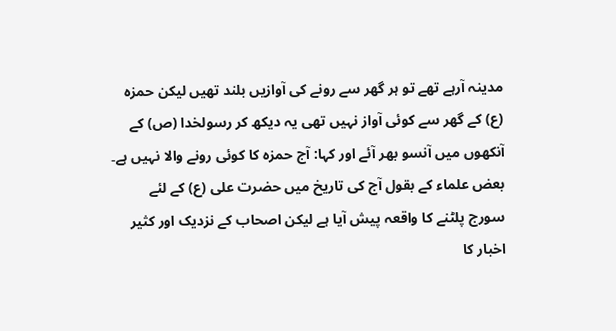مدینہ آرہے تھے تو ہر گھر سے رونے کی آوازیں بلند تھیں لیکن حمزہ (ع) کے گھر سے کوئی آواز نہیں تھی یہ دیکھ کر رسولخدا (ص) کے آنکھوں میں آنسو بھر آئے اور کہا: آج حمزہ کا کوئی رونے والا نہیں ہے۔
بعض علماء کے بقول آج کی تاریخ میں حضرت علی (ع) کے لئے سورج پلٹنے کا واقعہ پیش آیا ہے لیکن اصحاب کے نزدیک اور کثیر اخبار کا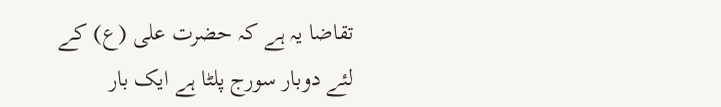تقاضا یہ ہے کہ حضرت علی (ع) کے لئے دوبار سورج پلٹا ہے ایک بار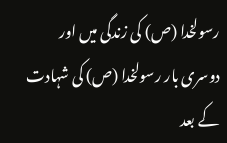رسولخدا (ص) کی زندگی میں اور دوسری بار رسولخدا (ص) کی شہادت کے بعد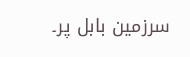سرزمین بابل پر۔